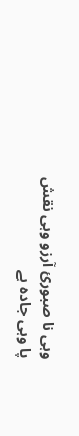وہی نا صبورئ آرزو وہی نقش پا وہی جادہ ہے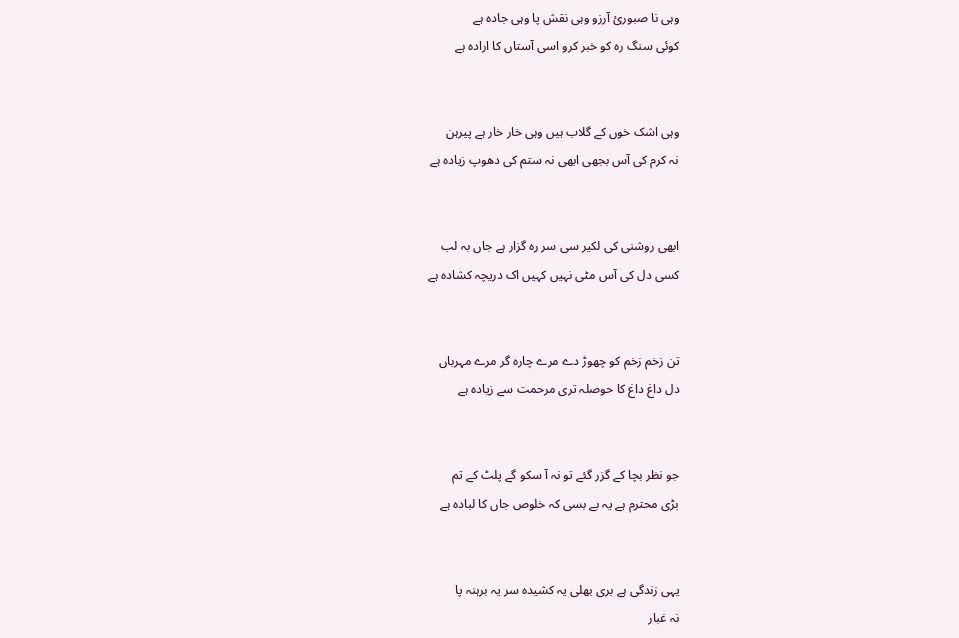وہی نا صبورئ آرزو وہی نقش پا وہی جادہ ہے
کوئی سنگ رہ کو خبر کرو اسی آستاں کا ارادہ ہے


وہی اشک خوں کے گلاب ہیں وہی خار خار ہے پیرہن
نہ کرم کی آس بجھی ابھی نہ ستم کی دھوپ زیادہ ہے


ابھی روشنی کی لکیر سی سر رہ گزار ہے جاں بہ لب
کسی دل کی آس مٹی نہیں کہیں اک دریچہ کشادہ ہے


تن زخم زخم کو چھوڑ دے مرے چارہ گر مرے مہرباں
دل داغ داغ کا حوصلہ تری مرحمت سے زیادہ ہے


جو نظر بچا کے گزر گئے تو نہ آ سکو گے پلٹ کے تم
بڑی محترم ہے یہ بے بسی کہ خلوص جاں کا لبادہ ہے


یہی زندگی ہے بری بھلی یہ کشیدہ سر یہ برہنہ پا
نہ غبار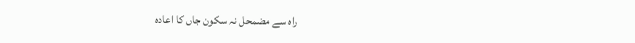راہ سے مضمحل نہ سکون جاں کا اعادہ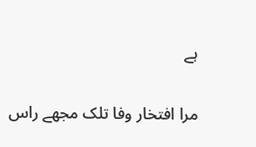ہے


مرا افتخار وفا تلک مجھے راس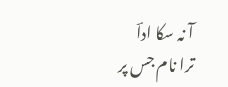آ نہ سکا اداؔ
ترا نام جس پر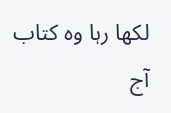لکھا رہا وہ کتاب آج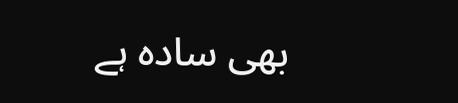بھی سادہ ہے